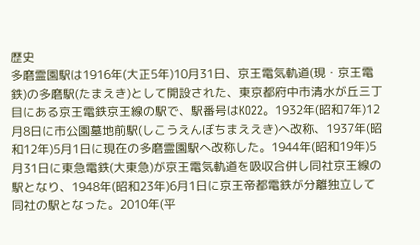歴史
多磨霊園駅は1916年(大正5年)10月31日、京王電気軌道(現・京王電鉄)の多磨駅(たまえき)として開設された、東京都府中市清水が丘三丁目にある京王電鉄京王線の駅で、駅番号はKO22。1932年(昭和7年)12月8日に市公園墓地前駅(しこうえんぼちまええき)へ改称、1937年(昭和12年)5月1日に現在の多磨霊園駅へ改称した。1944年(昭和19年)5月31日に東急電鉄(大東急)が京王電気軌道を吸収合併し同社京王線の駅となり、1948年(昭和23年)6月1日に京王帝都電鉄が分離独立して同社の駅となった。2010年(平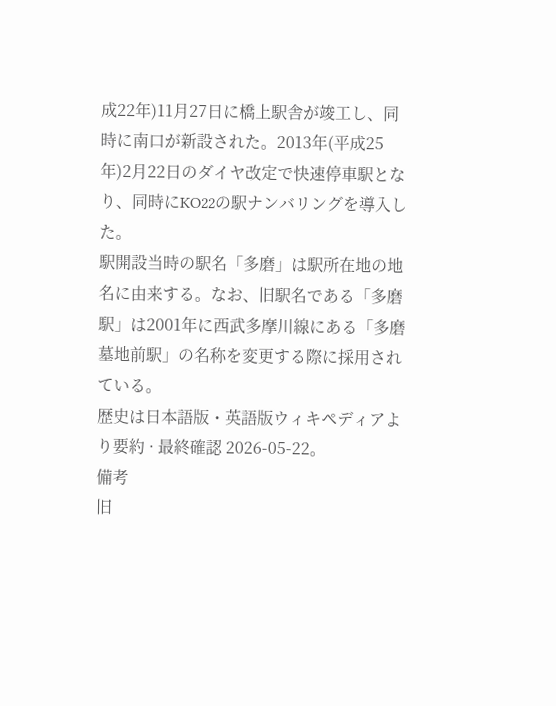成22年)11月27日に橋上駅舎が竣工し、同時に南口が新設された。2013年(平成25年)2月22日のダイヤ改定で快速停車駅となり、同時にKO22の駅ナンバリングを導入した。
駅開設当時の駅名「多磨」は駅所在地の地名に由来する。なお、旧駅名である「多磨駅」は2001年に西武多摩川線にある「多磨墓地前駅」の名称を変更する際に採用されている。
歴史は日本語版・英語版ウィキペディアより要約 · 最終確認 2026-05-22。
備考
旧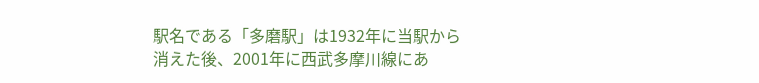駅名である「多磨駅」は1932年に当駅から消えた後、2001年に西武多摩川線にあ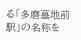る「多磨墓地前駅」の名称を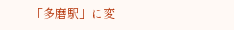「多磨駅」に変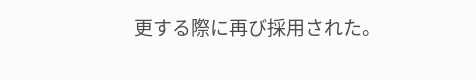更する際に再び採用された。